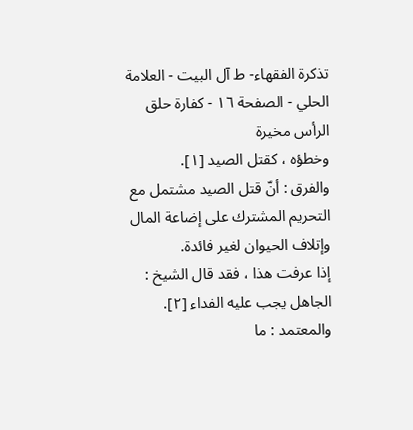تذكرة الفقهاء- ط آل البيت - العلامة الحلي - الصفحة ١٦ - كفارة حلق الرأس مخيرة
وخطؤه ، كقتل الصيد [١].
والفرق : أنّ قتل الصيد مشتمل مع التحريم المشترك على إضاعة المال وإتلاف الحيوان لغير فائدة.
إذا عرفت هذا ، فقد قال الشيخ : الجاهل يجب عليه الفداء [٢].
والمعتمد : ما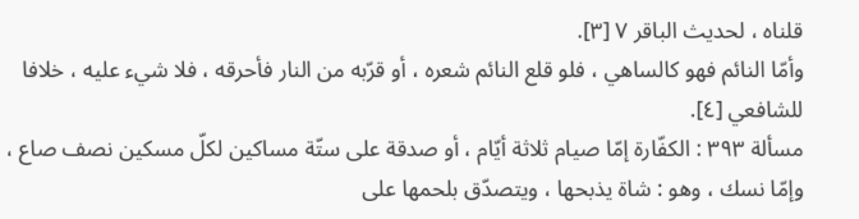قلناه ، لحديث الباقر ٧ [٣].
وأمّا النائم فهو كالساهي ، فلو قلع النائم شعره ، أو قرّبه من النار فأحرقه ، فلا شيء عليه ، خلافا للشافعي [٤].
مسألة ٣٩٣ : الكفّارة إمّا صيام ثلاثة أيّام ، أو صدقة على ستّة مساكين لكلّ مسكين نصف صاع ، وإمّا نسك ، وهو : شاة يذبحها ، ويتصدّق بلحمها على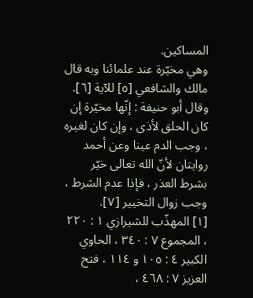المساكين.
وهي مخيّرة عند علمائنا وبه قال مالك والشافعي [٥] للآية [٦].
وقال أبو حنيفة : إنّها مخيّرة إن كان الحلق لأذى ، وإن كان لغيره ، وجب الدم عينا وعن أحمد روايتان لأنّ الله تعالى خيّر بشرط العذر ، فإذا عدم الشرط ، وجب زوال التخيير [٧].
[١] المهذّب للشيرازي ١ : ٢٢٠ ، المجموع ٧ : ٣٤٠ ، الحاوي الكبير ٤ : ١٠٥ و ١١٤ ، فتح العزيز ٧ : ٤٦٨ ،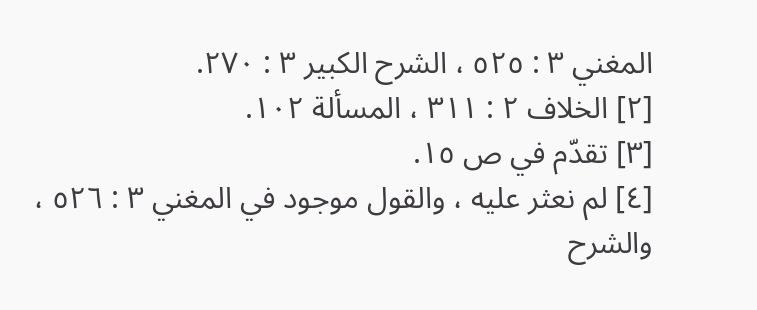المغني ٣ : ٥٢٥ ، الشرح الكبير ٣ : ٢٧٠.
[٢] الخلاف ٢ : ٣١١ ، المسألة ١٠٢.
[٣] تقدّم في ص ١٥.
[٤] لم نعثر عليه ، والقول موجود في المغني ٣ : ٥٢٦ ، والشرح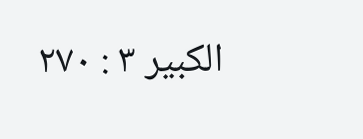الكبير ٣ : ٢٧٠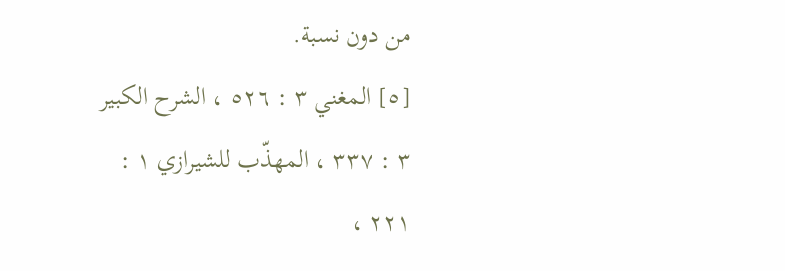من دون نسبة.
[٥] المغني ٣ : ٥٢٦ ، الشرح الكبير ٣ : ٣٣٧ ، المهذّب للشيرازي ١ : ٢٢١ ،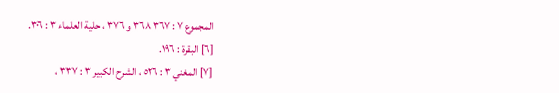المجموع ٧ : ٣٦٧ ٣٦٨ و ٣٧٦ ، حلية العلماء ٣ : ٣٠٦.
[٦] البقرة : ١٩٦.
[٧] المغني ٣ : ٥٢٦ ، الشرح الكبير ٣ : ٣٣٧ ،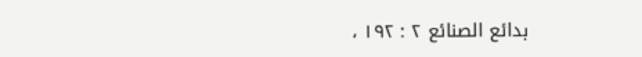بدائع الصنائع ٢ : ١٩٢ ،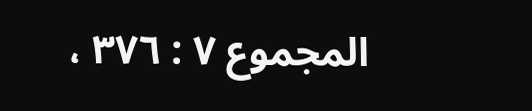المجموع ٧ : ٣٧٦ ،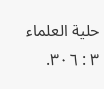حلية العلماء ٣ : ٣٠٦.